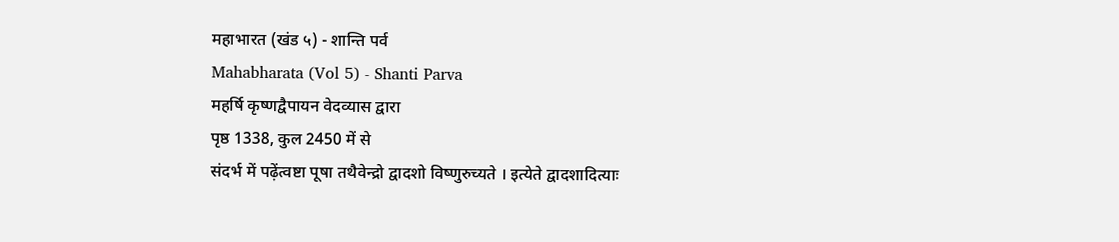महाभारत (खंड ५) - शान्ति पर्व
Mahabharata (Vol 5) - Shanti Parva
महर्षि कृष्णद्वैपायन वेदव्यास द्वारा
पृष्ठ 1338, कुल 2450 में से
संदर्भ में पढ़ेंत्वष्टा पूषा तथैवेन्द्रो द्वादशो विष्णुरुच्यते । इत्येते द्वादशादित्याः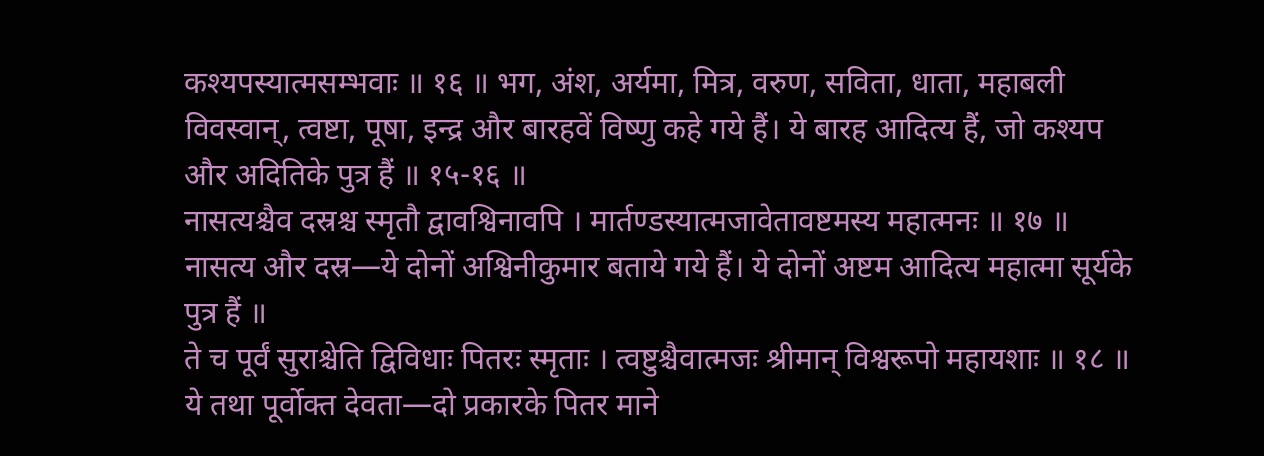कश्यपस्यात्मसम्भवाः ॥ १६ ॥ भग, अंश, अर्यमा, मित्र, वरुण, सविता, धाता, महाबली विवस्वान्, त्वष्टा, पूषा, इन्द्र और बारहवें विष्णु कहे गये हैं। ये बारह आदित्य हैं, जो कश्यप और अदितिके पुत्र हैं ॥ १५-१६ ॥
नासत्यश्चैव दस्रश्च स्मृतौ द्वावश्विनावपि । मार्तण्डस्यात्मजावेतावष्टमस्य महात्मनः ॥ १७ ॥ नासत्य और दस्र—ये दोनों अश्विनीकुमार बताये गये हैं। ये दोनों अष्टम आदित्य महात्मा सूर्यके पुत्र हैं ॥
ते च पूर्वं सुराश्चेति द्विविधाः पितरः स्मृताः । त्वष्टुश्चैवात्मजः श्रीमान् विश्वरूपो महायशाः ॥ १८ ॥ ये तथा पूर्वोक्त देवता—दो प्रकारके पितर माने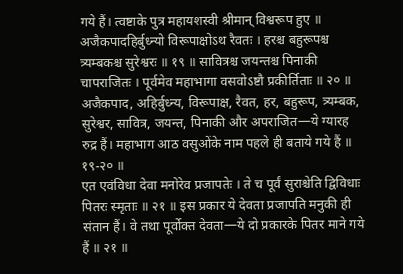गये हैं। त्वष्टाके पुत्र महायशस्वी श्रीमान् विश्वरूप हुए ॥
अजैकपादहिर्बुध्न्यो विरूपाक्षोऽथ रैवतः । हरश्च बहुरूपश्च त्र्यम्बकश्च सुरेश्वरः ॥ १९ ॥ सावित्रश्च जयन्तश्च पिनाकी चापराजितः । पूर्वमेव महाभागा वसवोऽष्टौ प्रकीर्तिताः ॥ २० ॥ अजैकपाद, अहिर्बुध्न्य, विरूपाक्ष, रैवत, हर, बहुरूप, त्र्यम्बक, सुरेश्वर, सावित्र, जयन्त, पिनाकी और अपराजित—ये ग्यारह रुद्र हैं। महाभाग आठ वसुओंके नाम पहले ही बताये गये हैं ॥ १९-२० ॥
एत एवंविधा देवा मनोरेव प्रजापतेः । ते च पूर्वं सुराश्चेति द्विविधाः पितरः स्मृताः ॥ २१ ॥ इस प्रकार ये देवता प्रजापति मनुकी ही संतान हैं। वे तथा पूर्वोक्त देवता—ये दो प्रकारके पितर माने गये हैं ॥ २१ ॥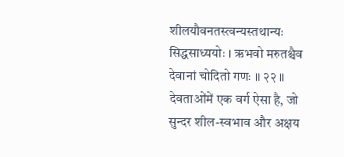शीलयौवनतस्त्वन्यस्तथान्यः सिद्धसाध्ययोः । ऋभवो मरुतश्चैव देवानां चोदितो गणः ॥ २२ ॥ देवताओंमें एक वर्ग ऐसा है, जो सुन्दर शील-स्वभाव और अक्षय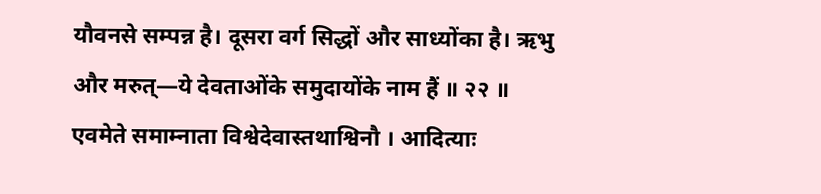यौवनसे सम्पन्न है। दूसरा वर्ग सिद्धों और साध्योंका है। ऋभु और मरुत्—ये देवताओंके समुदायोंके नाम हैं ॥ २२ ॥
एवमेते समाम्नाता विश्वेदेवास्तथाश्विनौ । आदित्याः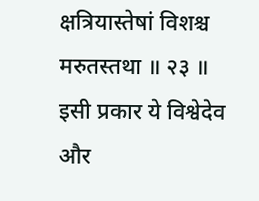क्षत्रियास्तेषां विशश्च मरुतस्तथा ॥ २३ ॥ इसी प्रकार ये विश्वेदेव और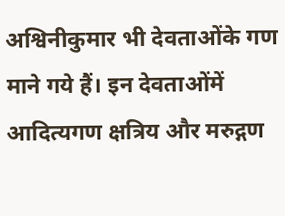अश्विनीकुमार भी देवताओंके गण माने गये हैं। इन देवताओंमें आदित्यगण क्षत्रिय और मरुद्गण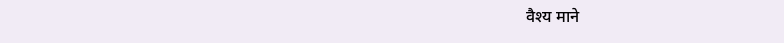वैश्य माने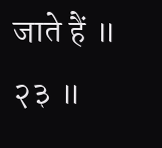जाते हैं ॥ २३ ॥